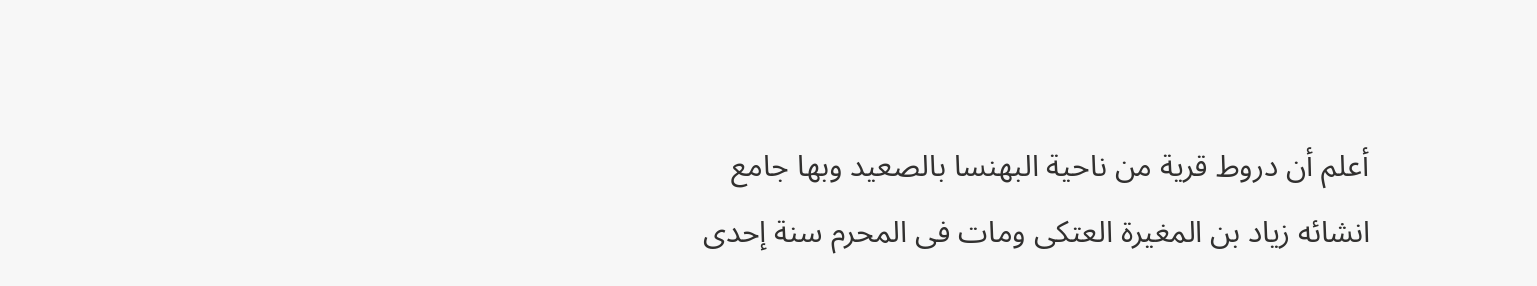أعلم أن دروط قرية من ناحية البهنسا بالصعيد وبها جامع انشائه زياد بن المغيرة العتكى ومات فى المحرم سنة إحدى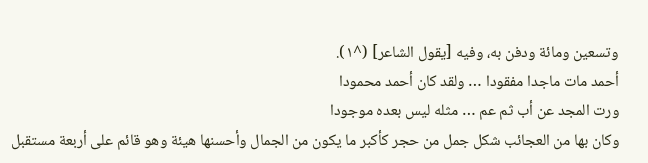وتسعين ومائة ودفن به، وفيه [يقول الشاعر] (^١).
أحمد مات ماجدا مفقودا … ولقد كان أحمد محمودا
ورت المجد عن أب ثم عم … مثله ليس بعده موجودا
وكان بها من العجائب شكل جمل من حجر كأكبر ما يكون من الجمال وأحسنها هيئة وهو قائم على أربعة مستقبل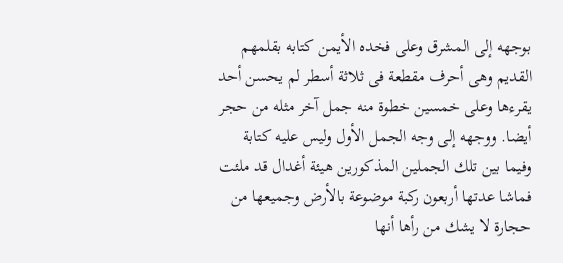بوجهه إلى المشرق وعلى فخده الأيمن كتابه بقلمهم القديم وهى أحرف مقطعة فى ثلاثة أسطر لم يحسن أحد يقرءها وعلى خمسين خطوة منه جمل آخر مثله من حجر أيضا. ووجهه إلى وجه الجمل الأول وليس عليه كتابة وفيما بين تلك الجملين المذكورين هيئة أغدال قد ملئت فماشا عدتها أربعون ركبة موضوعة بالأرض وجميعها من حجارة لا يشك من رأها أنها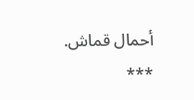أحمال قماش.
***